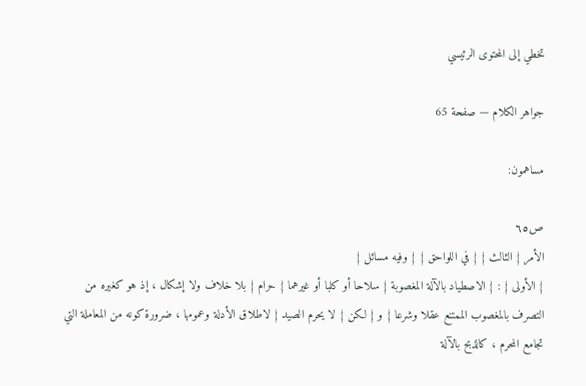تخطي إلى المحتوى الرئيسي

جواهر الكلام — صفحة 65

مساهمون:

ص٦٥
الأمر { الثالث } { في اللواحق } { وفيه مسائل }
{ الأولى } : { الاصطياد بالآلة المغصوبة } سلاحا أو كلبا أو غيرهما { حرام } بلا خلاف ولا إشكال ، إذ هو كغيره من التصرف بالمغصوب الممتنع عقلا وشرعا { و } لكن { لا يحرم الصيد } لاطلاق الأدلة وعمومها ، ضرورة كونه من المعاملة التي تجامع المحرم ، كالذبح بالآلة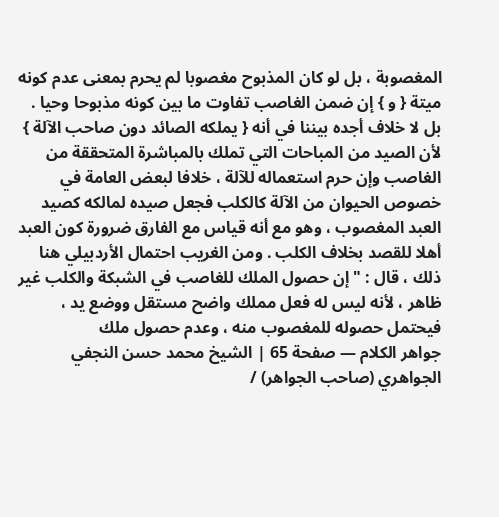المغصوبة ، بل لو كان المذبوح مغصوبا لم يحرم بمعنى عدم كونه ميتة { و } إن ضمن الغاصب تفاوت ما بين كونه مذبوحا وحيا .
بل لا خلاف أجده بيننا في أنه { يملكه الصائد دون صاحب الآلة } لأن الصيد من المباحات التي تملك بالمباشرة المتحققة من الغاصب وإن حرم استعماله للآلة ، خلافا لبعض العامة في خصوص الحيوان من الآلة كالكلب فجعل صيده لمالكه كصيد العبد المغصوب ، وهو مع أنه قياس مع الفارق ضرورة كون العبد أهلا للقصد بخلاف الكلب . ومن الغريب احتمال الأردبيلي هنا ذلك ، قال : " إن حصول الملك للغاصب في الشبكة والكلب غير ظاهر ، لأنه ليس له فعل مملك واضح مستقل ووضع يد ، فيحتمل حصوله للمغصوب منه ، وعدم حصول ملك
جواهر الكلام — صفحة 65 | الشيخ محمد حسن النجفي الجواهري (صاحب الجواهر) /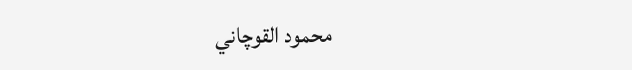محمود القوچاني